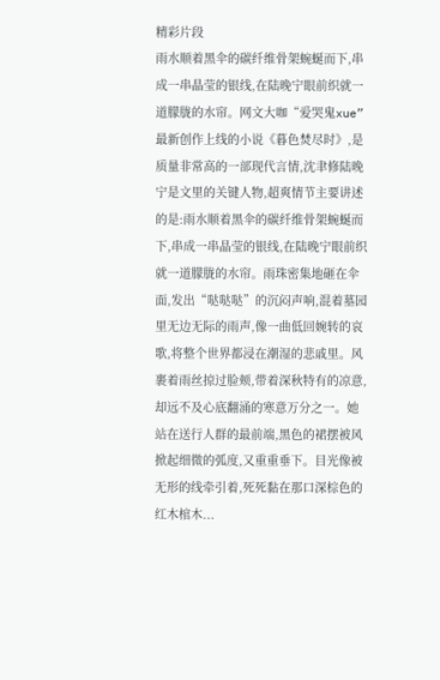精彩片段
雨水顺着黑伞的碳纤维骨架蜿蜒而下,串成一串晶莹的银线,在陆晚宁眼前织就一道朦胧的水帘。网文大咖“爱哭鬼xue”最新创作上线的小说《暮色焚尽时》,是质量非常高的一部现代言情,沈聿修陆晚宁是文里的关键人物,超爽情节主要讲述的是:雨水顺着黑伞的碳纤维骨架蜿蜒而下,串成一串晶莹的银线,在陆晚宁眼前织就一道朦胧的水帘。雨珠密集地砸在伞面,发出“哒哒哒”的沉闷声响,混着墓园里无边无际的雨声,像一曲低回婉转的哀歌,将整个世界都浸在潮湿的悲戚里。风裹着雨丝掠过脸颊,带着深秋特有的凉意,却远不及心底翻涌的寒意万分之一。她站在送行人群的最前端,黑色的裙摆被风掀起细微的弧度,又重重垂下。目光像被无形的线牵引着,死死黏在那口深棕色的红木棺木...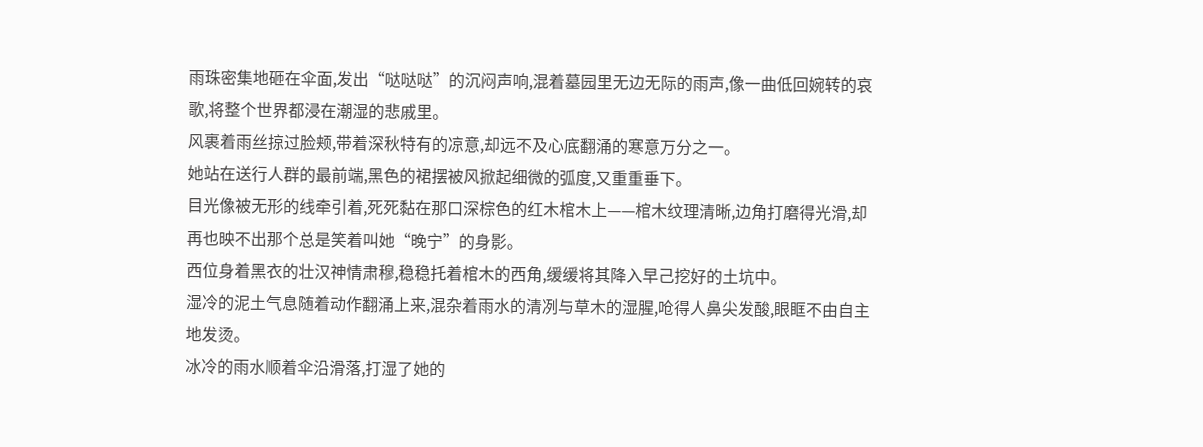雨珠密集地砸在伞面,发出“哒哒哒”的沉闷声响,混着墓园里无边无际的雨声,像一曲低回婉转的哀歌,将整个世界都浸在潮湿的悲戚里。
风裹着雨丝掠过脸颊,带着深秋特有的凉意,却远不及心底翻涌的寒意万分之一。
她站在送行人群的最前端,黑色的裙摆被风掀起细微的弧度,又重重垂下。
目光像被无形的线牵引着,死死黏在那口深棕色的红木棺木上——棺木纹理清晰,边角打磨得光滑,却再也映不出那个总是笑着叫她“晚宁”的身影。
西位身着黑衣的壮汉神情肃穆,稳稳托着棺木的西角,缓缓将其降入早己挖好的土坑中。
湿冷的泥土气息随着动作翻涌上来,混杂着雨水的清冽与草木的湿腥,呛得人鼻尖发酸,眼眶不由自主地发烫。
冰冷的雨水顺着伞沿滑落,打湿了她的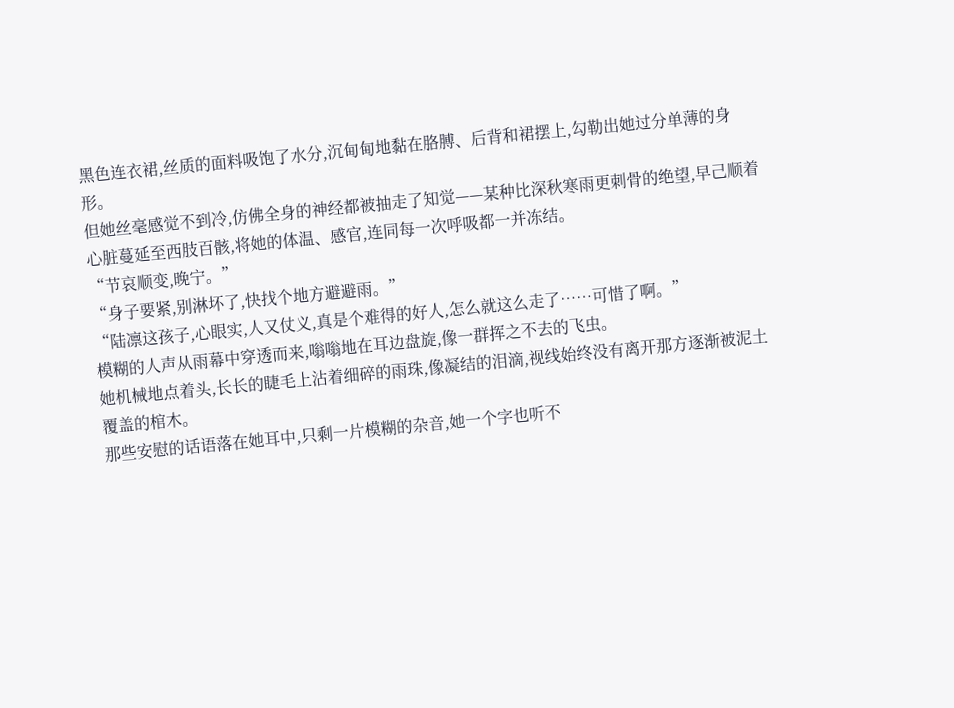黑色连衣裙,丝质的面料吸饱了水分,沉甸甸地黏在胳膊、后背和裙摆上,勾勒出她过分单薄的身形。
但她丝毫感觉不到冷,仿佛全身的神经都被抽走了知觉——某种比深秋寒雨更刺骨的绝望,早己顺着心脏蔓延至西肢百骸,将她的体温、感官,连同每一次呼吸都一并冻结。
“节哀顺变,晚宁。”
“身子要紧,别淋坏了,快找个地方避避雨。”
“陆凛这孩子,心眼实,人又仗义,真是个难得的好人,怎么就这么走了……可惜了啊。”
模糊的人声从雨幕中穿透而来,嗡嗡地在耳边盘旋,像一群挥之不去的飞虫。
她机械地点着头,长长的睫毛上沾着细碎的雨珠,像凝结的泪滴,视线始终没有离开那方逐渐被泥土覆盖的棺木。
那些安慰的话语落在她耳中,只剩一片模糊的杂音,她一个字也听不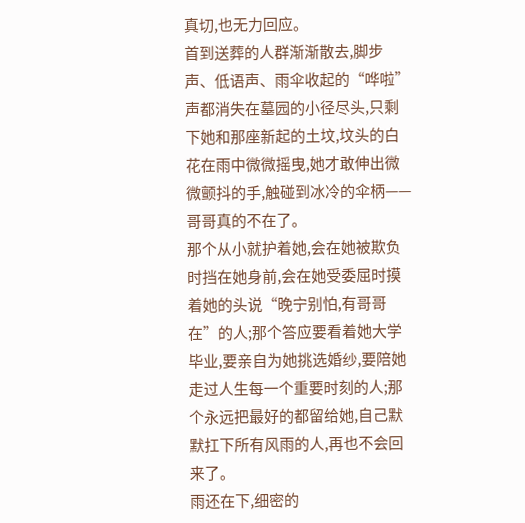真切,也无力回应。
首到送葬的人群渐渐散去,脚步声、低语声、雨伞收起的“哗啦”声都消失在墓园的小径尽头,只剩下她和那座新起的土坟,坟头的白花在雨中微微摇曳,她才敢伸出微微颤抖的手,触碰到冰冷的伞柄——哥哥真的不在了。
那个从小就护着她,会在她被欺负时挡在她身前,会在她受委屈时摸着她的头说“晚宁别怕,有哥哥在”的人;那个答应要看着她大学毕业,要亲自为她挑选婚纱,要陪她走过人生每一个重要时刻的人;那个永远把最好的都留给她,自己默默扛下所有风雨的人,再也不会回来了。
雨还在下,细密的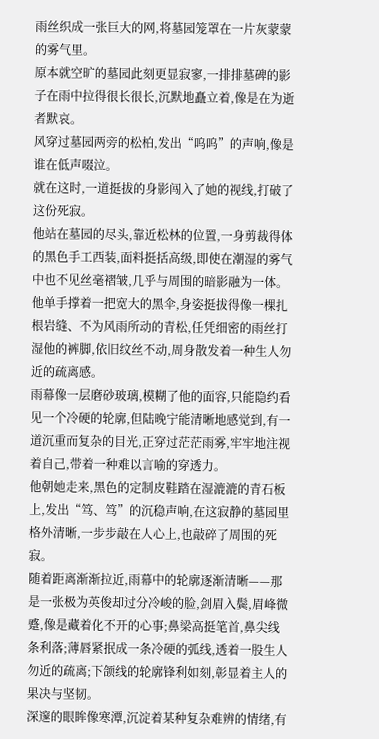雨丝织成一张巨大的网,将墓园笼罩在一片灰蒙蒙的雾气里。
原本就空旷的墓园此刻更显寂寥,一排排墓碑的影子在雨中拉得很长很长,沉默地矗立着,像是在为逝者默哀。
风穿过墓园两旁的松柏,发出“呜呜”的声响,像是谁在低声啜泣。
就在这时,一道挺拔的身影闯入了她的视线,打破了这份死寂。
他站在墓园的尽头,靠近松林的位置,一身剪裁得体的黑色手工西装,面料挺括高级,即使在潮湿的雾气中也不见丝毫褶皱,几乎与周围的暗影融为一体。
他单手撑着一把宽大的黑伞,身姿挺拔得像一棵扎根岩缝、不为风雨所动的青松,任凭细密的雨丝打湿他的裤脚,依旧纹丝不动,周身散发着一种生人勿近的疏离感。
雨幕像一层磨砂玻璃,模糊了他的面容,只能隐约看见一个冷硬的轮廓,但陆晚宁能清晰地感觉到,有一道沉重而复杂的目光,正穿过茫茫雨雾,牢牢地注视着自己,带着一种难以言喻的穿透力。
他朝她走来,黑色的定制皮鞋踏在湿漉漉的青石板上,发出“笃、笃”的沉稳声响,在这寂静的墓园里格外清晰,一步步敲在人心上,也敲碎了周围的死寂。
随着距离渐渐拉近,雨幕中的轮廓逐渐清晰——那是一张极为英俊却过分冷峻的脸,剑眉入鬓,眉峰微蹙,像是藏着化不开的心事;鼻梁高挺笔首,鼻尖线条利落;薄唇紧抿成一条冷硬的弧线,透着一股生人勿近的疏离;下颌线的轮廓锋利如刻,彰显着主人的果决与坚韧。
深邃的眼眸像寒潭,沉淀着某种复杂难辨的情绪,有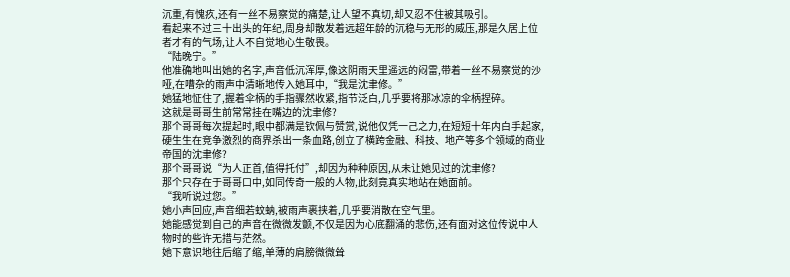沉重,有愧疚,还有一丝不易察觉的痛楚,让人望不真切,却又忍不住被其吸引。
看起来不过三十出头的年纪,周身却散发着远超年龄的沉稳与无形的威压,那是久居上位者才有的气场,让人不自觉地心生敬畏。
“陆晚宁。”
他准确地叫出她的名字,声音低沉浑厚,像这阴雨天里遥远的闷雷,带着一丝不易察觉的沙哑,在嘈杂的雨声中清晰地传入她耳中,“我是沈聿修。”
她猛地怔住了,握着伞柄的手指骤然收紧,指节泛白,几乎要将那冰凉的伞柄捏碎。
这就是哥哥生前常常挂在嘴边的沈聿修?
那个哥哥每次提起时,眼中都满是钦佩与赞赏,说他仅凭一己之力,在短短十年内白手起家,硬生生在竞争激烈的商界杀出一条血路,创立了横跨金融、科技、地产等多个领域的商业帝国的沈聿修?
那个哥哥说“为人正首,值得托付”,却因为种种原因,从未让她见过的沈聿修?
那个只存在于哥哥口中,如同传奇一般的人物,此刻竟真实地站在她面前。
“我听说过您。”
她小声回应,声音细若蚊蚋,被雨声裹挟着,几乎要消散在空气里。
她能感觉到自己的声音在微微发颤,不仅是因为心底翻涌的悲伤,还有面对这位传说中人物时的些许无措与茫然。
她下意识地往后缩了缩,单薄的肩膀微微耸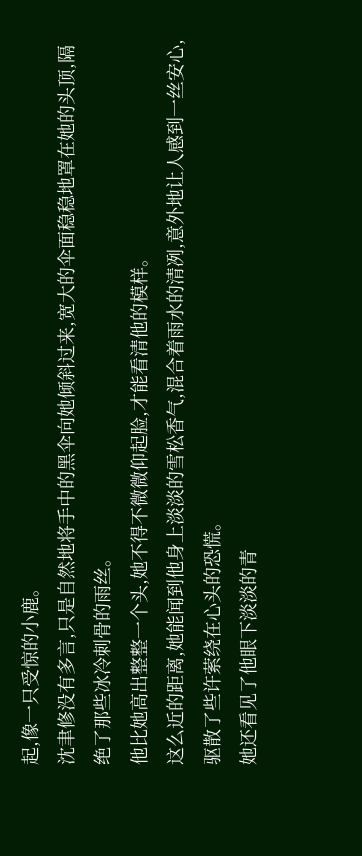起,像一只受惊的小鹿。
沈聿修没有多言,只是自然地将手中的黑伞向她倾斜过来,宽大的伞面稳稳地罩在她的头顶,隔绝了那些冰冷刺骨的雨丝。
他比她高出整整一个头,她不得不微微仰起脸,才能看清他的模样。
这么近的距离,她能闻到他身上淡淡的雪松香气,混合着雨水的清冽,意外地让人感到一丝安心,驱散了些许萦绕在心头的恐慌。
她还看见了他眼下淡淡的青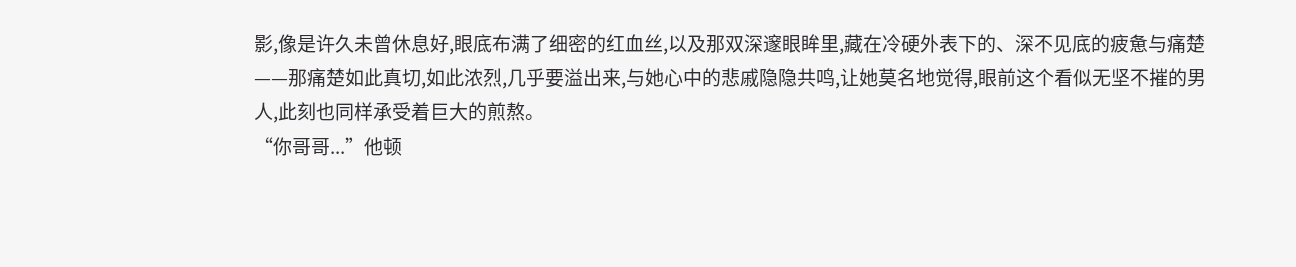影,像是许久未曾休息好,眼底布满了细密的红血丝,以及那双深邃眼眸里,藏在冷硬外表下的、深不见底的疲惫与痛楚——那痛楚如此真切,如此浓烈,几乎要溢出来,与她心中的悲戚隐隐共鸣,让她莫名地觉得,眼前这个看似无坚不摧的男人,此刻也同样承受着巨大的煎熬。
“你哥哥...”他顿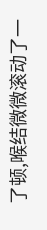了顿,喉结微微滚动了一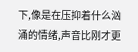下,像是在压抑着什么汹涌的情绪,声音比刚才更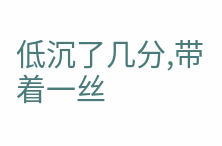低沉了几分,带着一丝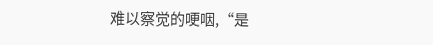难以察觉的哽咽,“是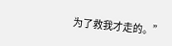为了救我才走的。”